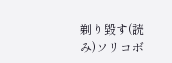剃り毀す(読み)ソリコボ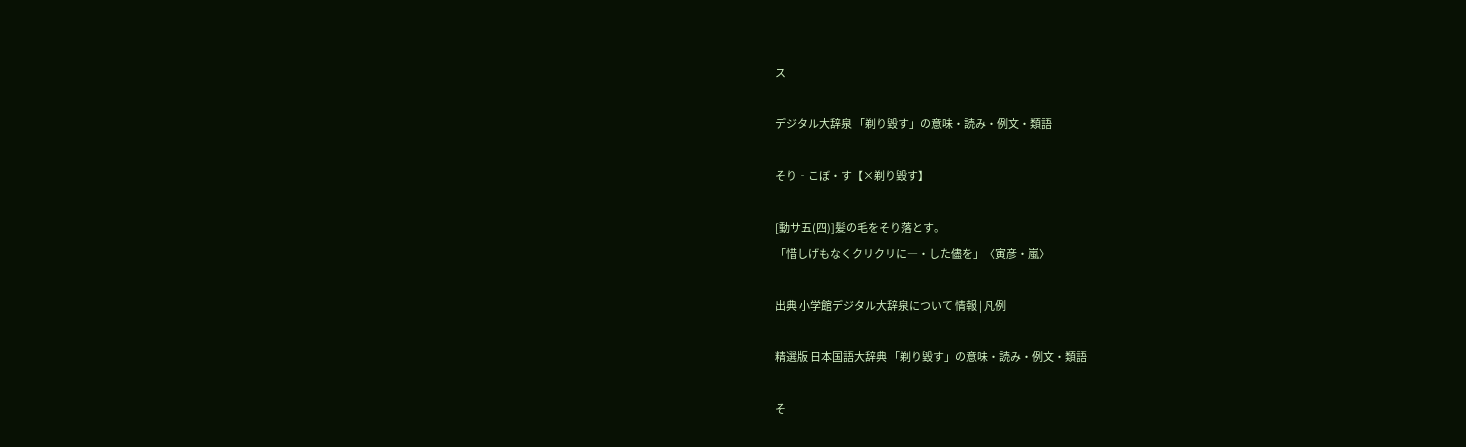ス

デジタル大辞泉 「剃り毀す」の意味・読み・例文・類語

そり‐こぼ・す【×剃り毀す】

[動サ五(四)]髪の毛をそり落とす。
「惜しげもなくクリクリに―・した儘を」〈寅彦・嵐〉

出典 小学館デジタル大辞泉について 情報 | 凡例

精選版 日本国語大辞典 「剃り毀す」の意味・読み・例文・類語

そ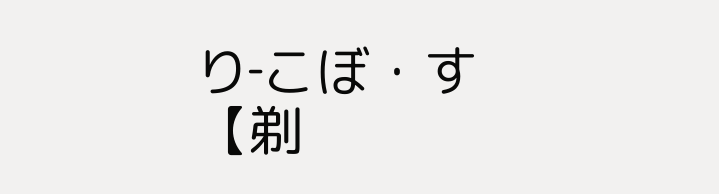り‐こぼ・す【剃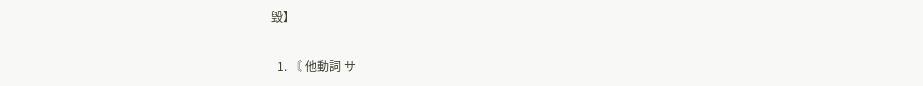毀】

  1. 〘 他動詞 サ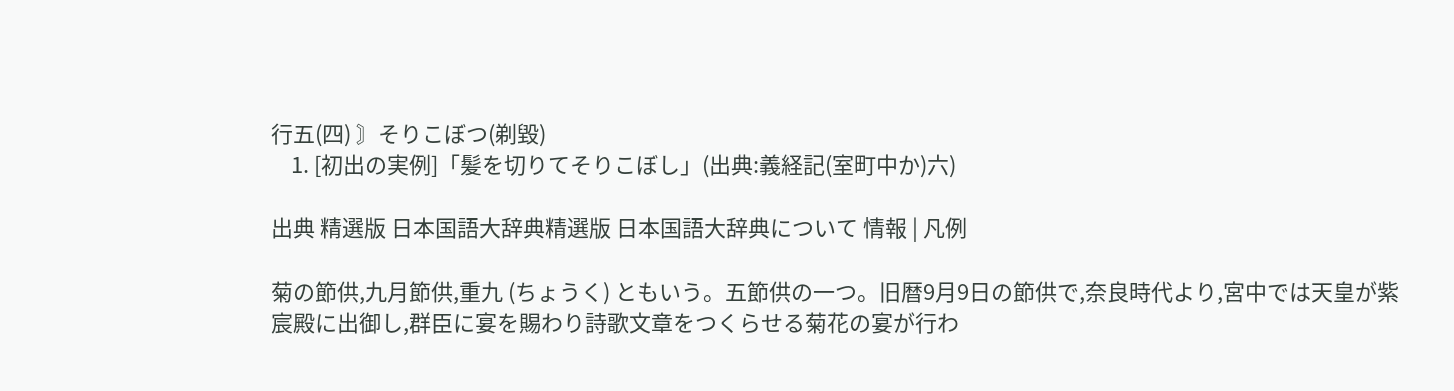行五(四) 〙そりこぼつ(剃毀)
    1. [初出の実例]「髪を切りてそりこぼし」(出典:義経記(室町中か)六)

出典 精選版 日本国語大辞典精選版 日本国語大辞典について 情報 | 凡例

菊の節供,九月節供,重九 (ちょうく) ともいう。五節供の一つ。旧暦9月9日の節供で,奈良時代より,宮中では天皇が紫宸殿に出御し,群臣に宴を賜わり詩歌文章をつくらせる菊花の宴が行わ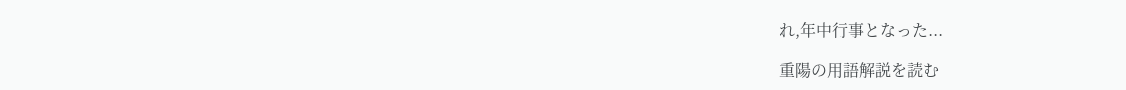れ,年中行事となった...

重陽の用語解説を読む